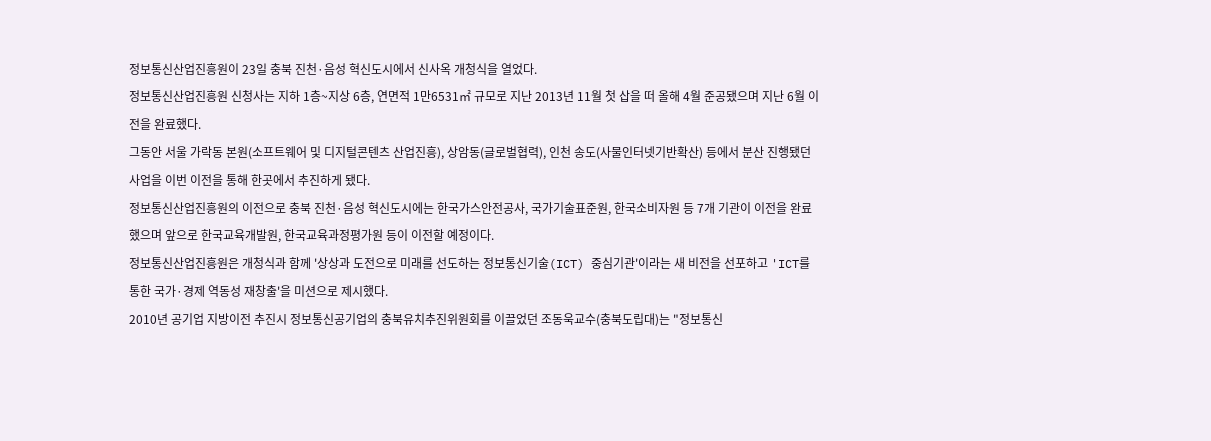정보통신산업진흥원이 23일 충북 진천·음성 혁신도시에서 신사옥 개청식을 열었다.
정보통신산업진흥원 신청사는 지하 1층~지상 6층, 연면적 1만6531㎡ 규모로 지난 2013년 11월 첫 삽을 떠 올해 4월 준공됐으며 지난 6월 이전을 완료했다.
그동안 서울 가락동 본원(소프트웨어 및 디지털콘텐츠 산업진흥), 상암동(글로벌협력), 인천 송도(사물인터넷기반확산) 등에서 분산 진행됐던 사업을 이번 이전을 통해 한곳에서 추진하게 됐다.
정보통신산업진흥원의 이전으로 충북 진천·음성 혁신도시에는 한국가스안전공사, 국가기술표준원, 한국소비자원 등 7개 기관이 이전을 완료했으며 앞으로 한국교육개발원, 한국교육과정평가원 등이 이전할 예정이다.
정보통신산업진흥원은 개청식과 함께 '상상과 도전으로 미래를 선도하는 정보통신기술(ICT) 중심기관'이라는 새 비전을 선포하고 'ICT를 통한 국가·경제 역동성 재창출'을 미션으로 제시했다.
2010년 공기업 지방이전 추진시 정보통신공기업의 충북유치추진위원회를 이끌었던 조동욱교수(충북도립대)는 "정보통신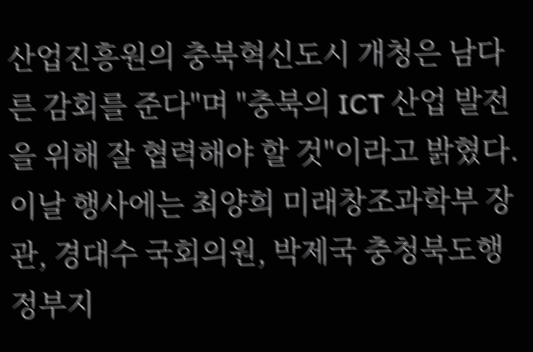산업진흥원의 충북혁신도시 개청은 남다른 감회를 준다"며 "충북의 ICT 산업 발전을 위해 잘 협력해야 할 것"이라고 밝혔다.
이날 행사에는 최양희 미래창조과학부 장관, 경대수 국회의원, 박제국 충청북도행정부지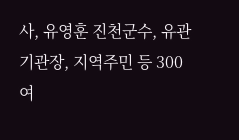사, 유영훈 진천군수, 유관기관장, 지역주민 등 300여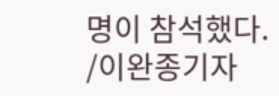명이 참석했다.
/이완종기자